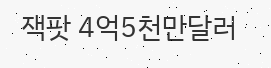잭팟 4억5천만달러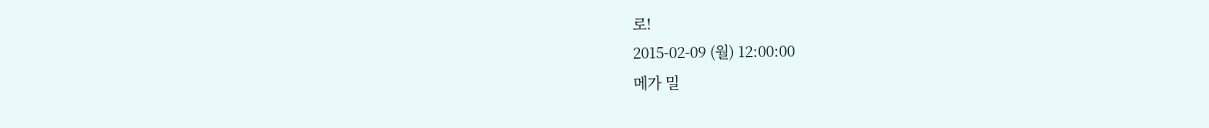로!
2015-02-09 (월) 12:00:00
메가 밀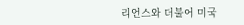리언스와 더불어 미국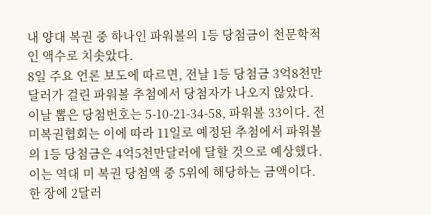내 양대 복권 중 하나인 파워볼의 1등 당첨금이 천문학적인 액수로 치솟았다.
8일 주요 언론 보도에 따르면, 전날 1등 당첨금 3억8천만달러가 걸린 파워볼 추첨에서 당첨자가 나오지 않았다. 이날 뽑은 당첨번호는 5-10-21-34-58, 파워볼 33이다. 전미복권협회는 이에 따라 11일로 예정된 추첨에서 파워볼의 1등 당첨금은 4억5천만달러에 달할 것으로 예상했다. 이는 역대 미 복권 당첨액 중 5위에 해당하는 금액이다.
한 장에 2달러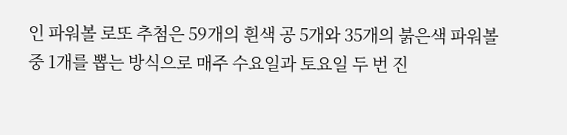인 파워볼 로또 추첨은 59개의 흰색 공 5개와 35개의 붉은색 파워볼 중 1개를 뽑는 방식으로 매주 수요일과 토요일 두 번 진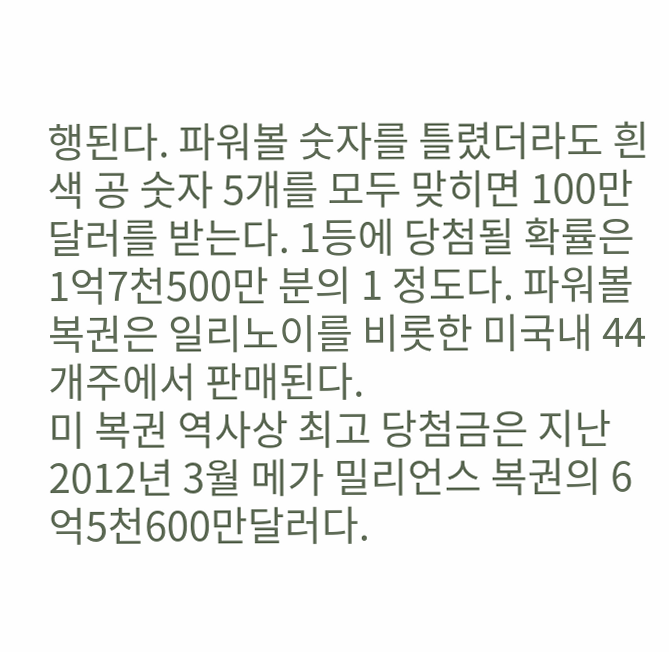행된다. 파워볼 숫자를 틀렸더라도 흰색 공 숫자 5개를 모두 맞히면 100만달러를 받는다. 1등에 당첨될 확률은 1억7천500만 분의 1 정도다. 파워볼 복권은 일리노이를 비롯한 미국내 44개주에서 판매된다.
미 복권 역사상 최고 당첨금은 지난 2012년 3월 메가 밀리언스 복권의 6억5천600만달러다.